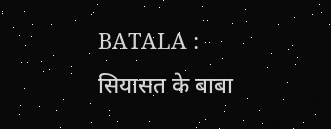BATALA : सियासत के बाबा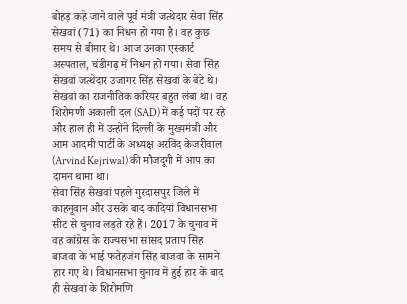बोहड़ कहे जाने वाले पूर्व मंत्री जत्थेदार सेवा सिंह सेखवां (71) का निधन हो गया है। वह कुछ समय से बीमार थे। आज उनका एस्कार्ट अस्पताल, चंडीगढ़ में निधन हो गया। सेवा सिंह सेखवां जत्थेदार उजागर सिंह सेखवां के बेटे थे। सेखवां का राजनीतिक करियर बहुत लंबा था। वह शिरोमणी अकाली दल (SAD) में कई पदों पर रहे और हाल ही में उऩ्होंने दिल्ली के मुख्यमंत्री और आम आदमी पार्टी के अध्यक्ष अरविंद केजरीवाल (Arvind Kejriwal) की मौजदूगी में आप का दामन थामा था।
सेवा सिंह सेखवां पहले गुरदासपुर जिले में काहनूवान और उसके बाद कादियां विधानसभा सीट से चुनाव लड़ते रहे हैं। 2017 के चुनाव में वह कांग्रेस के राज्यसभा सांसद प्रताप सिंह बाजवा के भाई फतेहजंग सिंह बाजवा के सामने हार गए थे। विधानसभा चुनाव में हुई हार के बाद ही सेखवां के शिरोमणि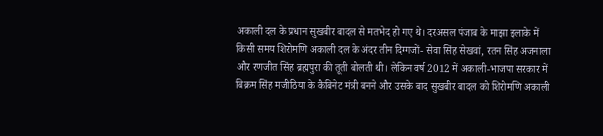अकाली दल के प्रधान सुखबीर बादल से मतभेद हो गए थे। दरअसल पंजाब के माझा इलाके में किसी समय शिरोमणि अकाली दल के अंदर तीन दिग्गजों- सेवा सिंह सेखवां, रतन सिंह अजनाला और रणजीत सिंह ब्रह्मपुरा की तूती बोलती थी। लेकिन वर्ष 2012 में अकाली-भाजपा सरकार में बिक्रम सिंह मजीठिया के कैबिनेट मंत्री बनने और उसके बाद सुखबीर बादल को शिरोमणि अकाली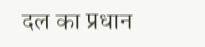दल का प्रधान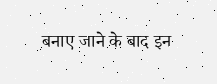बनाए जाने के बाद इन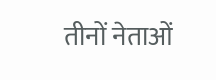तीनों नेताओं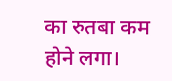का रुतबा कम होने लगा।